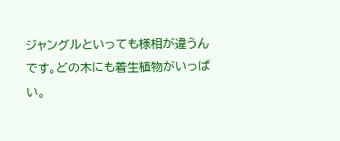ジャングルといっても様相が違うんです。どの木にも着生植物がいっぱい。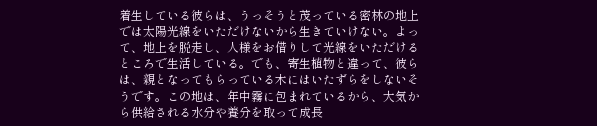着生している彼らは、うっそうと茂っている密林の地上では太陽光線をいただけないから生きていけない。よって、地上を脱走し、人様をお借りして光線をいただけるところで生活している。でも、寄生植物と違って、彼らは、親となってもらっている木にはいたずらをしないそうです。この地は、年中霧に包まれているから、大気から供給される水分や養分を取って成長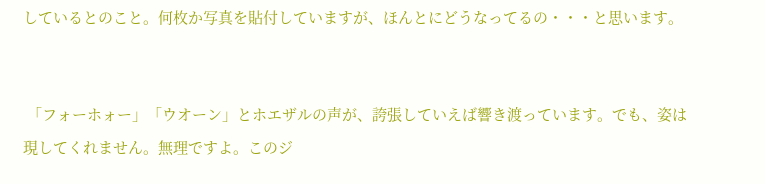しているとのこと。何枚か写真を貼付していますが、ほんとにどうなってるの・・・と思います。


 「フォーホォー」「ウオーン」とホエザルの声が、誇張していえば響き渡っています。でも、姿は現してくれません。無理ですよ。このジ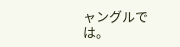ャングルでは。